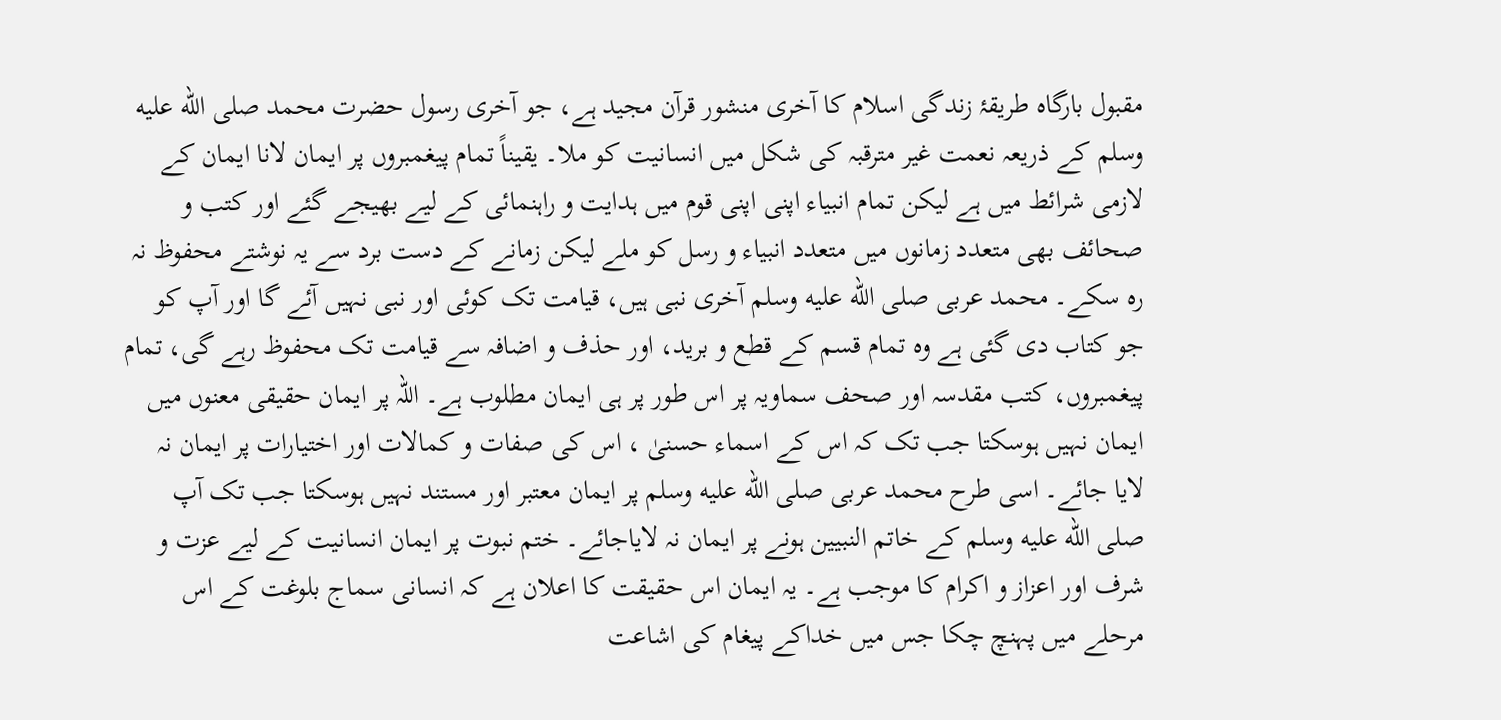مقبول بارگاہ طریقۂ زندگی اسلام کا آخری منشور قرآن مجید ہے، جو آخری رسول حضرت محمد صلى الله عليه وسلم کے ذریعہ نعمت غیر مترقبہ کی شکل میں انسانیت کو ملا۔ یقیناً تمام پیغمبروں پر ایمان لانا ایمان کے لازمی شرائط میں ہے لیکن تمام انبیاء اپنی اپنی قوم میں ہدایت و راہنمائی کے لیے بھیجے گئے اور کتب و صحائف بھی متعدد زمانوں میں متعدد انبیاء و رسل کو ملے لیکن زمانے کے دست برد سے یہ نوشتے محفوظ نہ رہ سکے۔ محمد عربی صلى الله عليه وسلم آخری نبی ہیں، قیامت تک کوئی اور نبی نہیں آئے گا اور آپ کو جو کتاب دی گئی ہے وہ تمام قسم کے قطع و برید، اور حذف و اضافہ سے قیامت تک محفوظ رہے گی، تمام پیغمبروں، کتب مقدسہ اور صحف سماویہ پر اس طور پر ہی ایمان مطلوب ہے۔ اللہ پر ایمان حقیقی معنوں میں ایمان نہیں ہوسکتا جب تک کہ اس کے اسماء حسنیٰ ، اس کی صفات و کمالات اور اختیارات پر ایمان نہ لایا جائے۔ اسی طرح محمد عربی صلى الله عليه وسلم پر ایمان معتبر اور مستند نہیں ہوسکتا جب تک آپ صلى الله عليه وسلم کے خاتم النبیین ہونے پر ایمان نہ لایاجائے۔ ختم نبوت پر ایمان انسانیت کے لیے عزت و شرف اور اعزاز و اکرام کا موجب ہے۔ یہ ایمان اس حقیقت کا اعلان ہے کہ انسانی سماج بلوغت کے اس مرحلے میں پہنچ چکا جس میں خداکے پیغام کی اشاعت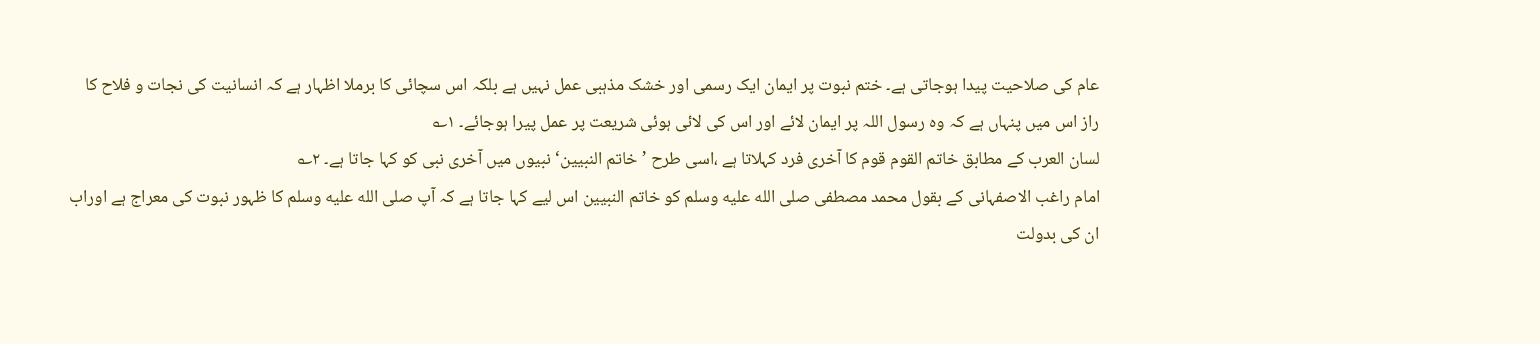عام کی صلاحیت پیدا ہوجاتی ہے۔ ختم نبوت پر ایمان ایک رسمی اور خشک مذہبی عمل نہیں ہے بلکہ اس سچائی کا برملا اظہار ہے کہ انسانیت کی نجات و فلاح کا راز اس میں پنہاں ہے کہ وہ رسول اللہ پر ایمان لائے اور اس کی لائی ہوئی شریعت پر عمل پیرا ہوجائے۔ ۱؎
لسان العرب کے مطابق خاتم القوم قوم کا آخری فرد کہلاتا ہے ،اسی طرح ’خاتم النبیین‘ نبیوں میں آخری نبی کو کہا جاتا ہے۔ ۲؎
امام راغب الاصفہانی کے بقول محمد مصطفی صلى الله عليه وسلم کو خاتم النبیین اس لیے کہا جاتا ہے کہ آپ صلى الله عليه وسلم کا ظہور نبوت کی معراج ہے اوراب ان کی بدولت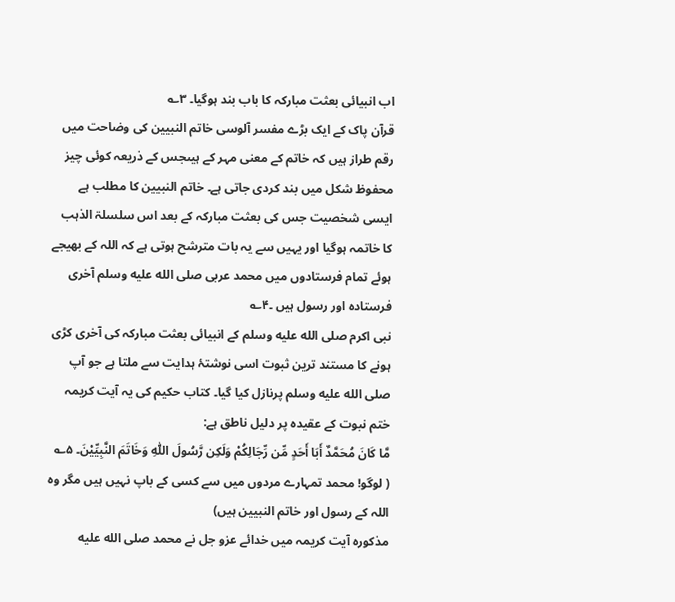اب انبیائی بعثت مبارکہ کا باب بند ہوگیا۔ ۳؎
قرآن پاک کے ایک بڑے مفسر آلوسی خاتم النبیین کی وضاحت میں رقم طراز ہیں کہ خاتم کے معنی مہر کے ہیںجس کے ذریعہ کوئی چیز محفوظ شکل میں بند کردی جاتی ہے۔ خاتم النبیین کا مطلب ہے ایسی شخصیت جس کی بعثت مبارکہ کے بعد اس سلسلۃ الذہب کا خاتمہ ہوگیا اور یہیں سے یہ بات مترشح ہوتی ہے کہ اللہ کے بھیجے ہوئے تمام فرستادوں میں محمد عربی صلى الله عليه وسلم آخری فرستادہ اور رسول ہیں ۔۴؎
نبی اکرم صلى الله عليه وسلم کے انبیائی بعثت مبارکہ کی آخری کڑی ہونے کا مستند ترین ثبوت اسی نوشتۂ ہدایت سے ملتا ہے جو آپ صلى الله عليه وسلم پرنازل کیا گیا۔ کتاب حکیم کی یہ آیت کریمہ ختم نبوت کے عقیدہ پر دلیل ناطق ہے:
مَّا کَانَ مُحَمَّدٌ أَبَا أَحَدٍ مِّن رِّجَالِکُمْ وَلَکِن رَّسُولَ اللّٰہِ وَخَاتَمَ النَّبِیِّیْنَ۔ ۵؎
( لوگو! محمد تمہارے مردوں میں سے کسی کے باپ نہیں ہیں مگر وہ اللہ کے رسول اور خاتم النبیین ہیں)
مذکورہ آیت کریمہ میں خدائے عزو جل نے محمد صلى الله عليه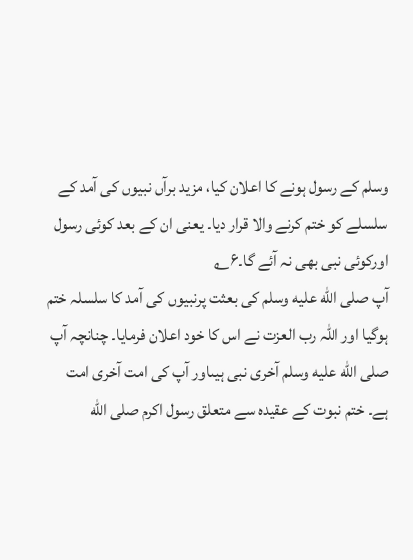وسلم کے رسول ہونے کا اعلان کیا، مزید برآں نبیوں کی آمد کے سلسلے کو ختم کرنے والا قرار دیا۔ یعنی ان کے بعد کوئی رسول اورکوئی نبی بھی نہ آئے گا۔۶؎
آپ صلى الله عليه وسلم کی بعثت پرنبیوں کی آمد کا سلسلہ ختم ہوگیا اور اللہ رب العزت نے اس کا خود اعلان فرمایا۔ چنانچہ آپ صلى الله عليه وسلم آخری نبی ہیںاور آپ کی امت آخری امت ہے۔ ختم نبوت کے عقیدہ سے متعلق رسول اکرم صلى الله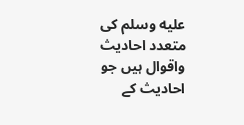عليه وسلم کی متعدد احادیث واقوال ہیں جو احادیث کے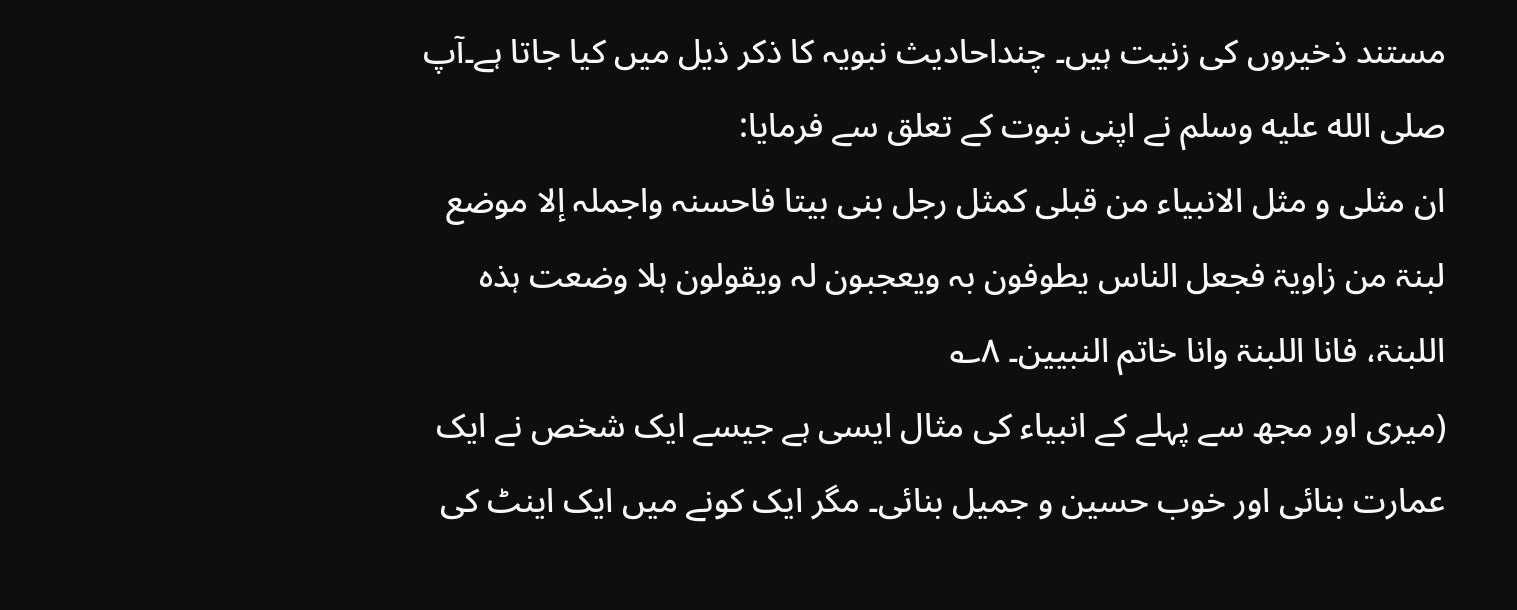مستند ذخیروں کی زنیت ہیں۔ چنداحادیث نبویہ کا ذکر ذیل میں کیا جاتا ہے۔آپ صلى الله عليه وسلم نے اپنی نبوت کے تعلق سے فرمایا:
ان مثلی و مثل الانبیاء من قبلی کمثل رجل بنی بیتا فاحسنہ واجملہ إلا موضع لبنۃ من زاویۃ فجعل الناس یطوفون بہ ویعجبون لہ ویقولون ہلا وضعت ہذہ اللبنۃ، فانا اللبنۃ وانا خاتم النبیین۔ ۸؎
(میری اور مجھ سے پہلے کے انبیاء کی مثال ایسی ہے جیسے ایک شخص نے ایک عمارت بنائی اور خوب حسین و جمیل بنائی۔ مگر ایک کونے میں ایک اینٹ کی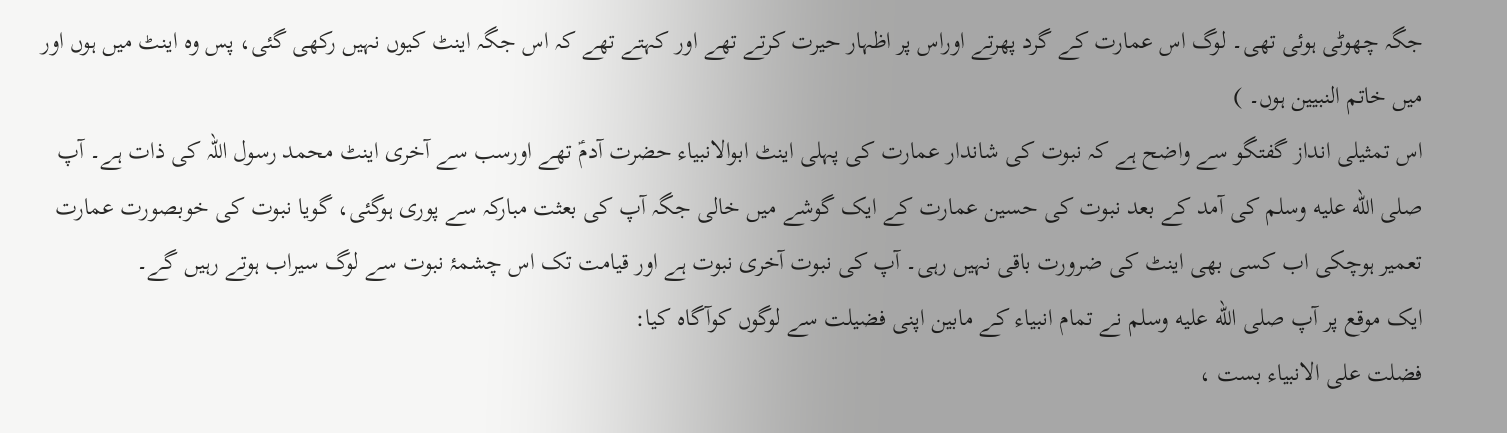جگہ چھوٹی ہوئی تھی۔ لوگ اس عمارت کے گرد پھرتے اوراس پر اظہار حیرت کرتے تھے اور کہتے تھے کہ اس جگہ اینٹ کیوں نہیں رکھی گئی، پس وہ اینٹ میں ہوں اور میں خاتم النبیین ہوں۔ )
اس تمثیلی انداز گفتگو سے واضح ہے کہ نبوت کی شاندار عمارت کی پہلی اینٹ ابوالانبیاء حضرت آدمؑ تھے اورسب سے آخری اینٹ محمد رسول اللہ کی ذات ہے۔ آپ صلى الله عليه وسلم کی آمد کے بعد نبوت کی حسین عمارت کے ایک گوشے میں خالی جگہ آپ کی بعثت مبارکہ سے پوری ہوگئی، گویا نبوت کی خوبصورت عمارت تعمیر ہوچکی اب کسی بھی اینٹ کی ضرورت باقی نہیں رہی۔ آپ کی نبوت آخری نبوت ہے اور قیامت تک اس چشمۂ نبوت سے لوگ سیراب ہوتے رہیں گے۔
ایک موقع پر آپ صلى الله عليه وسلم نے تمام انبیاء کے مابین اپنی فضیلت سے لوگوں کوآگاہ کیا:
فضلت علی الانبیاء بست ،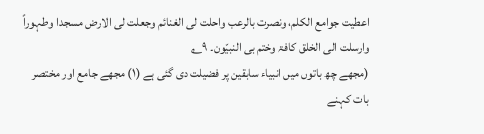اعطیت جوامع الکلم، ونصرت بالرعب واحلت لی الغنائم وجعلت لی الارض مسجدا وطہوراً وارسلت الی الخلق کافۃ وختم بی النبیّون۔ ۹؎
(مجھے چھ باتوں میں انبیاء سابقین پر فضیلت دی گئی ہے (۱) مجھے جامع اور مختصر بات کہنے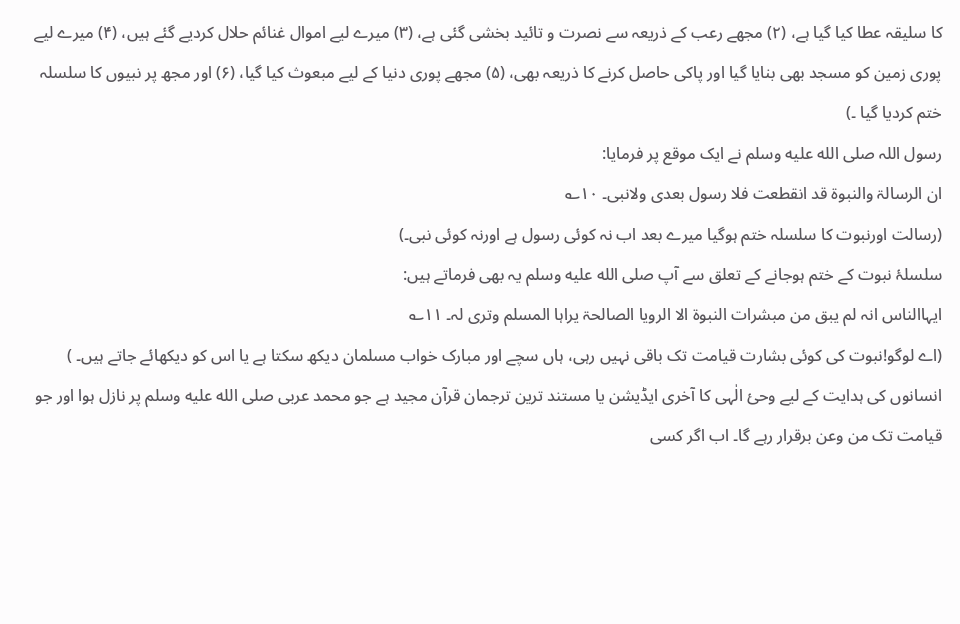کا سلیقہ عطا کیا گیا ہے، (۲) مجھے رعب کے ذریعہ سے نصرت و تائید بخشی گئی ہے، (۳) میرے لیے اموال غنائم حلال کردیے گئے ہیں، (۴) میرے لیے پوری زمین کو مسجد بھی بنایا گیا اور پاکی حاصل کرنے کا ذریعہ بھی، (۵) مجھے پوری دنیا کے لیے مبعوث کیا گیا، (۶) اور مجھ پر نبیوں کا سلسلہ ختم کردیا گیا ۔)
رسول اللہ صلى الله عليه وسلم نے ایک موقع پر فرمایا:
ان الرسالۃ والنبوۃ قد انقطعت فلا رسول بعدی ولانبی۔ ۱۰؎
(رسالت اورنبوت کا سلسلہ ختم ہوگیا میرے بعد اب نہ کوئی رسول ہے اورنہ کوئی نبی۔)
سلسلۂ نبوت کے ختم ہوجانے کے تعلق سے آپ صلى الله عليه وسلم یہ بھی فرماتے ہیں:
ایہاالناس انہ لم یبق من مبشرات النبوۃ الا الرویا الصالحۃ یراہا المسلم وتری لہ۔ ۱۱؎
(اے لوگو!نبوت کی کوئی بشارت قیامت تک باقی نہیں رہی، ہاں سچے اور مبارک خواب مسلمان دیکھ سکتا ہے یا اس کو دیکھائے جاتے ہیں۔ )
انسانوں کی ہدایت کے لیے وحیٔ الٰہی کا آخری ایڈیشن یا مستند ترین ترجمان قرآن مجید ہے جو محمد عربی صلى الله عليه وسلم پر نازل ہوا اور جو قیامت تک من وعن برقرار رہے گا۔ اب اگر کسی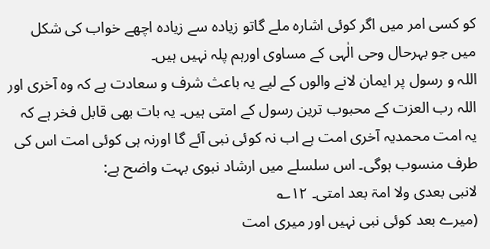کو کسی امر میں اگر کوئی اشارہ ملے گاتو زیادہ سے زیادہ اچھے خواب کی شکل میں جو بہرحال وحی الٰہی کے مساوی اورہم پلہ نہیں ہیں۔
اللہ و رسول پر ایمان لانے والوں کے لیے یہ باعث شرف و سعادت ہے کہ وہ آخری اور اللہ رب العزت کے محبوب ترین رسول کے امتی ہیں۔ یہ بات بھی قابل فخر ہے کہ یہ امت محمدیہ آخری امت ہے اب نہ کوئی نبی آئے گا اورنہ ہی کوئی امت اس کی طرف منسوب ہوگی۔ اس سلسلے میں ارشاد نبوی بہت واضح ہے:
لانبی بعدی ولا امۃ بعد امتی۔ ۱۲؎
(میرے بعد کوئی نبی نہیں اور میری امت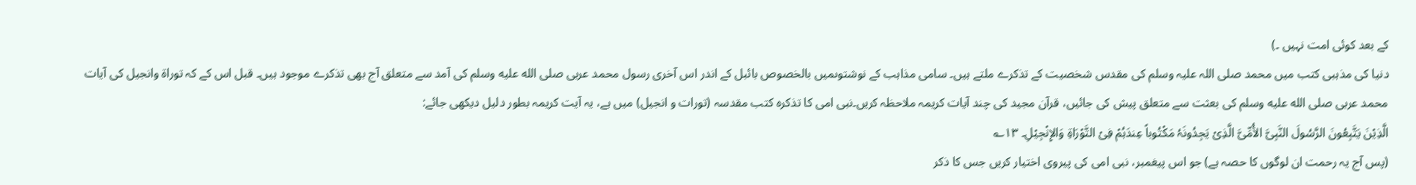کے بعد کوئی امت نہیں ۔)
دنیا کی مذہبی کتب میں محمد صلی اللہ علیہ وسلم کی مقدس شخصیت کے تذکرے ملتے ہیں۔ سامی مذاہب کے نوشتوںمیں بالخصوص بائبل کے اندر اس آخری رسول محمد عربی صلى الله عليه وسلم کی آمد سے متعلق آج بھی تذکرے موجود ہیں۔ قبل اس کے کہ توراۃ وانجیل کی آیات محمد عربی صلى الله عليه وسلم کی بعثت سے متعلق پیش کی جائیں، قرآن مجید کی چند آیات کریمہ ملاحظہ کریں۔نبی امی کا تذکرہ کتب مقدسہ (تورات و انجیل) میں ہے، یہ آیت کریمہ بطور دلیل دیکھی جائے:
الَّذِیْنَ یَتَّبِعُونَ الرَّسُولَ النَّبِیَّ الأُمِّیَّ الَّذِیْ یَجِدُونَہُ مَکْتُوباً عِندَہُمْ فِیْ التَّوْرَاۃِ وَالإِنْجِیْلِ۔ ۱۳؎
(پس آج یہ رحمت ان لوگوں کا حصہ ہے) جو اس پیغمبر، نبی امی کی پیروی اختیار کریں جس کا ذکر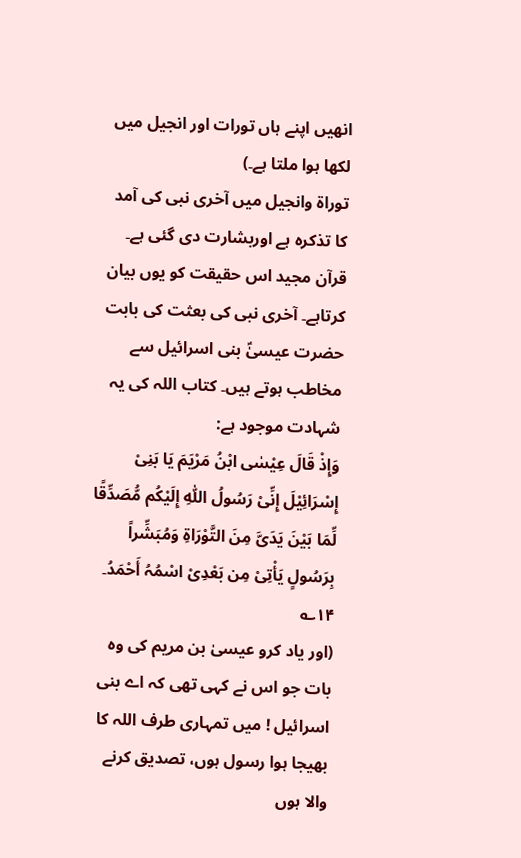انھیں اپنے ہاں تورات اور انجیل میں لکھا ہوا ملتا ہے۔)
توراۃ وانجیل میں آخری نبی کی آمد کا تذکرہ ہے اوربشارت دی گئی ہے۔ قرآن مجید اس حقیقت کو یوں بیان کرتاہے۔ آخری نبی کی بعثت کی بابت حضرت عیسیٰؑ بنی اسرائیل سے مخاطب ہوتے ہیں۔ کتاب اللہ کی یہ شہادت موجود ہے:
وَإِذْ قَالَ عِیْسٰی ابْنُ مَرْیَمَ یَا بَنِیْ إِسْرَائِیْلَ إِنِّیْ رَسُولُ اللّٰہِ إِلَیْکُم مُّصَدِّقًا لِّمَا بَیْنَ یَدَیَّ مِنَ التَّوْرَاۃِ وَمُبَشِّراً بِرَسُولٍ یَأْتِیْ مِن بَعْدِیْ اسْمُہُ أَحْمَدُ۔ ۱۴؎
(اور یاد کرو عیسیٰ بن مریم کی وہ بات جو اس نے کہی تھی کہ اے بنی اسرائیل ! میں تمہاری طرف اللہ کا بھیجا ہوا رسول ہوں، تصدیق کرنے والا ہوں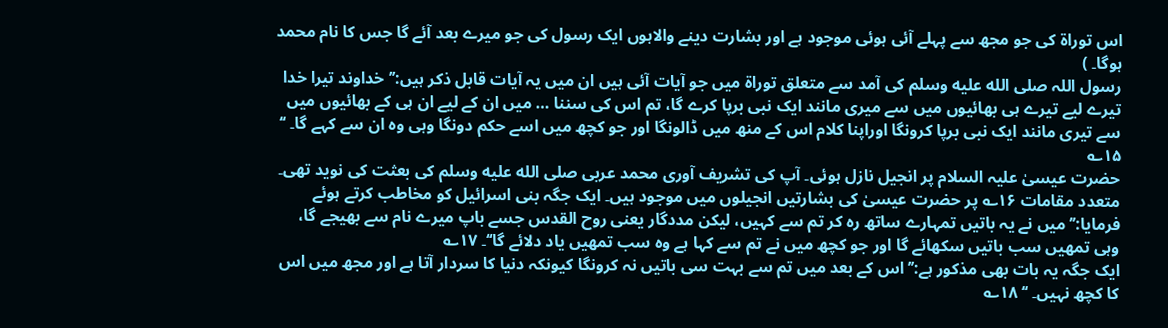اس توراۃ کی جو مجھ سے پہلے آئی ہوئی موجود ہے اور بشارت دینے والاہوں ایک رسول کی جو میرے بعد آئے گا جس کا نام محمد ہوگا۔ )
رسول اللہ صلى الله عليه وسلم کی آمد سے متعلق توراۃ میں جو آیات آئی ہیں ان میں یہ آیات قابل ذکر ہیں:’’خداوند تیرا خدا تیرے لیے تیرے ہی بھائیوں میں سے میری مانند ایک نبی برپا کرے گا، تم اس کی سننا … میں ان کے لیے ان ہی کے بھائیوں میں سے تیری مانند ایک نبی برپا کرونگا اوراپنا کلام اس کے منھ میں ڈالونگا اور جو کچھ میں اسے حکم دونگا وہی وہ ان سے کہے گا۔ ‘‘ ۱۵؎
حضرت عیسیٰ علیہ السلام پر انجیل نازل ہوئی۔ آپ کی تشریف آوری محمد عربی صلى الله عليه وسلم کی بعثت کی نوید تھی۔ متعدد مقامات ۱۶؎ پر حضرت عیسیٰ کی بشارتیں انجیلوں میں موجود ہیں۔ ایک جگہ بنی اسرائیل کو مخاطب کرتے ہوئے فرمایا:’’میں نے یہ باتیں تمہارے ساتھ رہ کر تم سے کہیں، لیکن مددگار یعنی روح القدس جسے باپ میرے نام سے بھیجے گا، وہی تمھیں سب باتیں سکھائے گا اور جو کچھ میں نے تم سے کہا ہے وہ سب تمھیں یاد دلائے گا‘‘۔ ۱۷؎
ایک جگہ یہ بات بھی مذکور ہے:’’اس کے بعد میں تم سے بہت سی باتیں نہ کرونگا کیونکہ دنیا کا سردار آتا ہے اور مجھ میں اس کا کچھ نہیں۔ ‘‘ ۱۸؎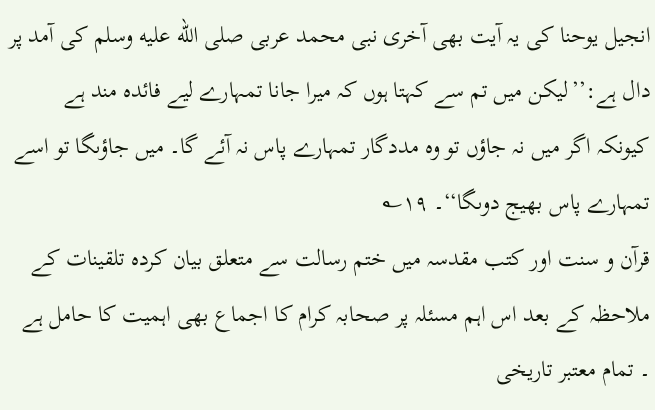انجیل یوحنا کی یہ آیت بھی آخری نبی محمد عربی صلى الله عليه وسلم کی آمد پر دال ہے:’’لیکن میں تم سے کہتا ہوں کہ میرا جانا تمہارے لیے فائدہ مند ہے کیونکہ اگر میں نہ جاؤں تو وہ مددگار تمہارے پاس نہ آئے گا۔ میں جاؤںگا تو اسے تمہارے پاس بھیج دوںگا‘‘۔ ۱۹؎
قرآن و سنت اور کتب مقدسہ میں ختم رسالت سے متعلق بیان کردہ تلقینات کے ملاحظہ کے بعد اس اہم مسئلہ پر صحابہ کرام کا اجماع بھی اہمیت کا حامل ہے ۔ تمام معتبر تاریخی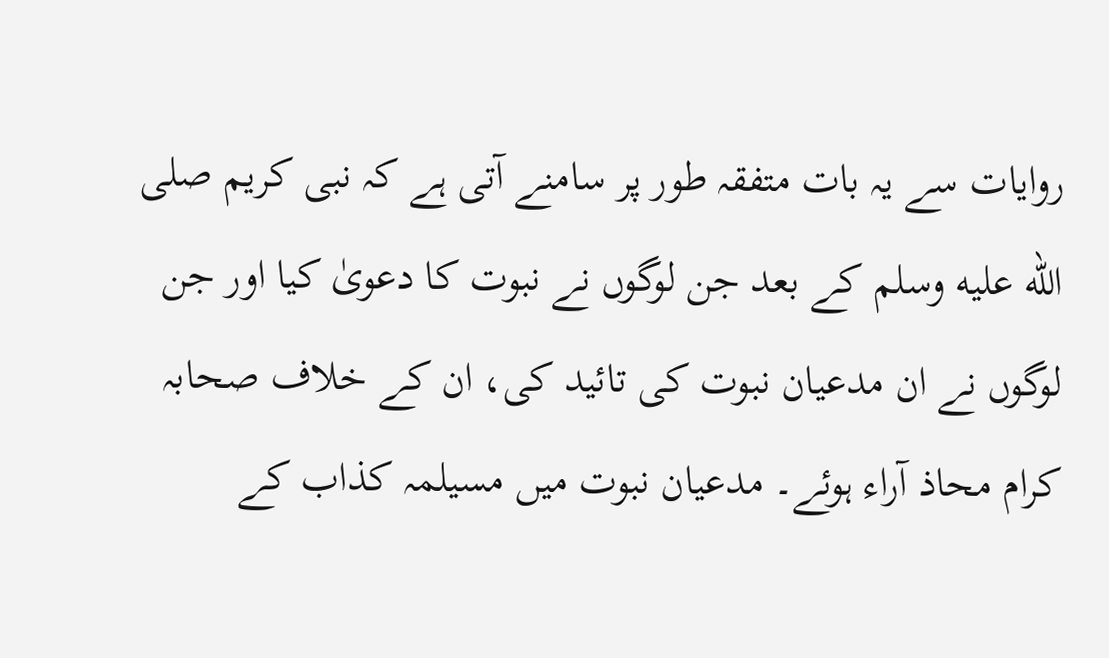روایات سے یہ بات متفقہ طور پر سامنے آتی ہے کہ نبی کریم صلى الله عليه وسلم کے بعد جن لوگوں نے نبوت کا دعویٰ کیا اور جن لوگوں نے ان مدعیان نبوت کی تائید کی، ان کے خلاف صحابہ کرام محاذ آراء ہوئے۔ مدعیان نبوت میں مسیلمہ کذاب کے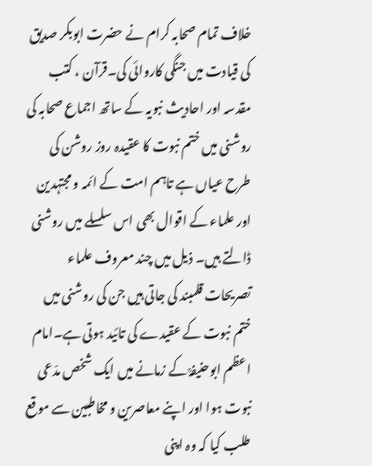خلاف تمام صحابہ کرام نے حضرت ابوبکر صدیق کی قیادت میں جنگی کاروائی کی۔قرآن ، کتب مقدسہ اور احادیث نبویہ کے ساتھ اجماع صحابہ کی روشنی میں ختم نبوت کا عقیدہ روز روشن کی طرح عیاں ہے تاہم امت کے ائمہ و مجتہدین اور علماء کے اقوال بھی اس سلسلے میں روشنی ڈالتے ہیں۔ ذیل میں چند معروف علماء تصریحات قلمبند کی جاتی ہیں جن کی روشنی میں ختم نبوت کے عقیدے کی تائید ہوتی ہے۔امام اعظم ابوحنیفہؒ کے زمانے میں ایک شخص مدّعی نبوت ہوا اور اپنے معاصرین و مخاطبین سے موقع طلب کیا کہ وہ اپنی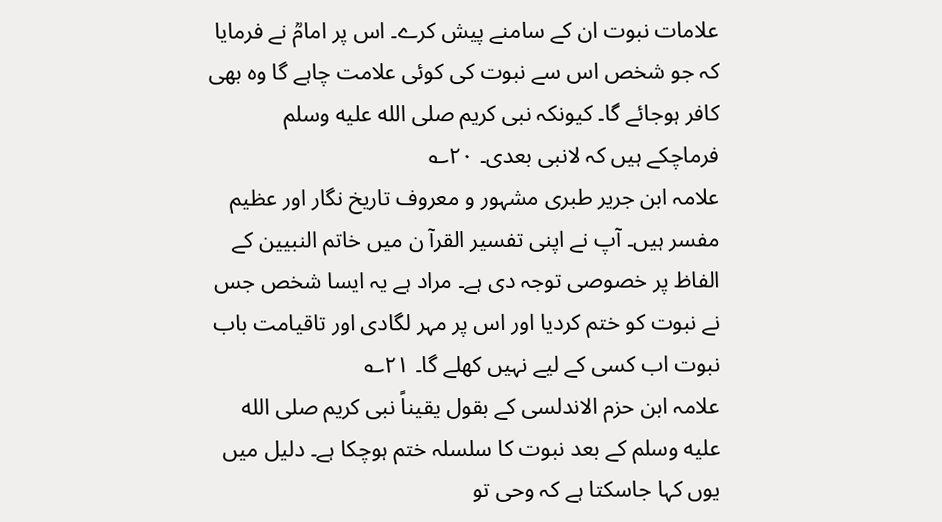علامات نبوت ان کے سامنے پیش کرے۔ اس پر امامؒ نے فرمایا کہ جو شخص اس سے نبوت کی کوئی علامت چاہے گا وہ بھی کافر ہوجائے گا۔ کیونکہ نبی کریم صلى الله عليه وسلم فرماچکے ہیں کہ لانبی بعدی۔ ۲۰؎
علامہ ابن جریر طبری مشہور و معروف تاریخ نگار اور عظیم مفسر ہیں۔ آپ نے اپنی تفسیر القرآ ن میں خاتم النبیین کے الفاظ پر خصوصی توجہ دی ہے۔ مراد ہے یہ ایسا شخص جس نے نبوت کو ختم کردیا اور اس پر مہر لگادی اور تاقیامت باب نبوت اب کسی کے لیے نہیں کھلے گا۔ ۲۱؎
علامہ ابن حزم الاندلسی کے بقول یقیناً نبی کریم صلى الله عليه وسلم کے بعد نبوت کا سلسلہ ختم ہوچکا ہے۔ دلیل میں یوں کہا جاسکتا ہے کہ وحی تو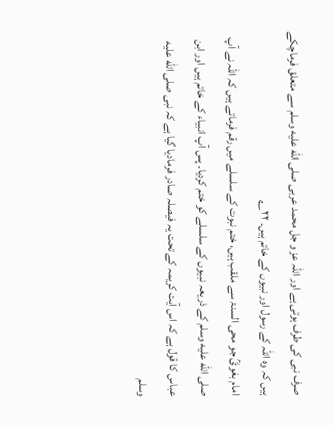صرف نبی کی طرف ہوتی ہے اور اللہ عز و جل محمد عربی صلى الله عليه وسلم سے متعلق فرماچکے ہیں کہ وہ اللہ کے رسول اور نبیوں کے خاتم ہیں۔ ۲۲؎
امام بغویؒ جو محی السنۃ سے ملقب ہیں، ختم نبوت کے سلسلے میں رقم فرماتے ہیں کہ اللہ نے آپ صلى الله عليه وسلم کے ذریعہ نبیوں کے سلسلے کو ختم کردیا۔ پس آپ انبیاء کے خاتم ہیں اور ابن عباس کا قول ہے کہ اس آیت کریمہ کے تحت یہ فیصلہ صادر فرمادیا گیا ہے کہ نبی صلى الله عليه وسلم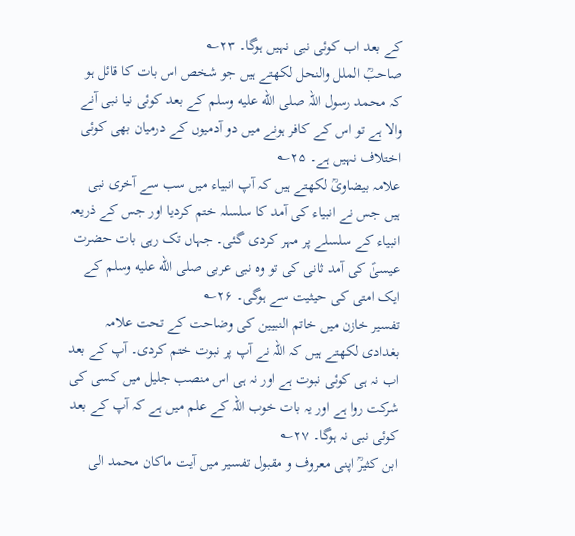کے بعد اب کوئی نبی نہیں ہوگا۔ ۲۳؎
صاحبؒ الملل والنحل لکھتے ہیں جو شخص اس بات کا قائل ہو کہ محمد رسول اللہ صلى الله عليه وسلم کے بعد کوئی نیا نبی آنے والا ہے تو اس کے کافر ہونے میں دو آدمیوں کے درمیان بھی کوئی اختلاف نہیں ہے۔ ۲۵؎
علامہ بیضاویؒ لکھتے ہیں کہ آپ انبیاء میں سب سے آخری نبی ہیں جس نے انبیاء کی آمد کا سلسلہ ختم کردیا اور جس کے ذریعہ انبیاء کے سلسلے پر مہر کردی گئی۔ جہاں تک رہی بات حضرت عیسیٰؑ کی آمد ثانی کی تو وہ نبی عربی صلى الله عليه وسلم کے ایک امتی کی حیثیت سے ہوگی۔ ۲۶؎
تفسیر خازن میں خاتم النبیین کی وضاحت کے تحت علامہ بغدادی لکھتے ہیں کہ اللہ نے آپ پر نبوت ختم کردی۔ آپ کے بعد اب نہ ہی کوئی نبوت ہے اور نہ ہی اس منصب جلیل میں کسی کی شرکت روا ہے اور یہ بات خوب اللہ کے علم میں ہے کہ آپ کے بعد کوئی نبی نہ ہوگا۔ ۲۷؎
ابن کثیرؒ اپنی معروف و مقبول تفسیر میں آیت ماکان محمد الی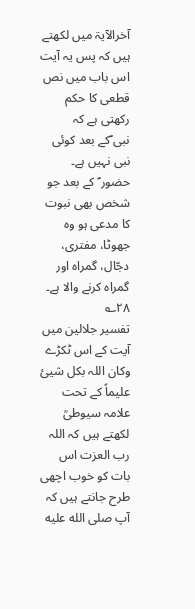آخرالآیۃ میں لکھتے ہیں کہ پس یہ آیت اس باب میں نص قطعی کا حکم رکھتی ہے کہ نبی ؐکے بعد کوئی نبی نہیں ہے۔ حضور ؐ کے بعد جو شخص بھی نبوت کا مدعی ہو وہ جھوٹا، مفتری، دجّال، گمراہ اور گمراہ کرنے والا ہے۔ ۲۸؎
تفسیر جلالین میں آیت کے اس ٹکڑے وکان اللہ بکل شیئ علیماً کے تحت علامہ سیوطیؒ لکھتے ہیں کہ اللہ رب العزت اس بات کو خوب اچھی طرح جانتے ہیں کہ آپ صلى الله عليه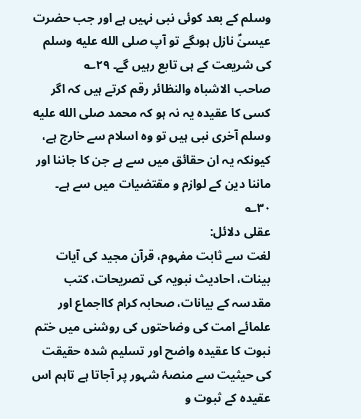وسلم کے بعد کوئی نبی نہیں ہے اور جب حضرت عیسیٰؑ نازل ہوںگے تو آپ صلى الله عليه وسلم کی شریعت کے ہی تابع رہیں گے۔ ۲۹؎
صاحب الاشباہ والنظائر رقم کرتے ہیں کہ اگر کسی کا عقیدہ یہ نہ ہو کہ محمد صلى الله عليه وسلم آخری نبی ہیں تو وہ اسلام سے خارج ہے، کیونکہ یہ ان حقائق میں سے ہے جن کا جاننا اور ماننا دین کے لوازم و مقتضیات میں سے ہے۔ ۳۰؎
عقلی دلائل:
لغت سے ثابت مفہوم، قرآن مجید کی آیات بینات، احادیث نبویہ کی تصریحات، کتب مقدسہ کے بیانات، صحابہ کرام کااجماع اور علمائے امت کی وضاحتوں کی روشنی میں ختم نبوت کا عقیدہ واضح اور تسلیم شدہ حقیقت کی حیثیت سے منصۂ شہور پر آجاتا ہے تاہم اس عقیدہ کے ثبوت و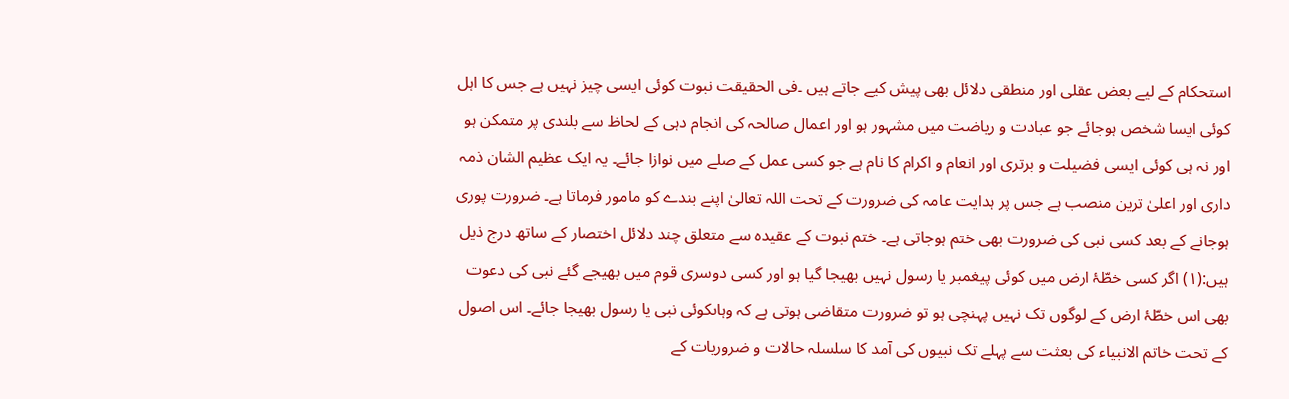استحکام کے لیے بعض عقلی اور منطقی دلائل بھی پیش کیے جاتے ہیں ۔فی الحقیقت نبوت کوئی ایسی چیز نہیں ہے جس کا اہل کوئی ایسا شخص ہوجائے جو عبادت و ریاضت میں مشہور ہو اور اعمال صالحہ کی انجام دہی کے لحاظ سے بلندی پر متمکن ہو اور نہ ہی کوئی ایسی فضیلت و برتری اور انعام و اکرام کا نام ہے جو کسی عمل کے صلے میں نوازا جائے۔ یہ ایک عظیم الشان ذمہ داری اور اعلیٰ ترین منصب ہے جس پر ہدایت عامہ کی ضرورت کے تحت اللہ تعالیٰ اپنے بندے کو مامور فرماتا ہے۔ ضرورت پوری ہوجانے کے بعد کسی نبی کی ضرورت بھی ختم ہوجاتی ہے۔ ختم نبوت کے عقیدہ سے متعلق چند دلائل اختصار کے ساتھ درج ذیل ہیں:(۱) اگر کسی خطّۂ ارض میں کوئی پیغمبر یا رسول نہیں بھیجا گیا ہو اور کسی دوسری قوم میں بھیجے گئے نبی کی دعوت بھی اس خطّۂ ارض کے لوگوں تک نہیں پہنچی ہو تو ضرورت متقاضی ہوتی ہے کہ وہاںکوئی نبی یا رسول بھیجا جائے۔ اس اصول کے تحت خاتم الانبیاء کی بعثت سے پہلے تک نبیوں کی آمد کا سلسلہ حالات و ضروریات کے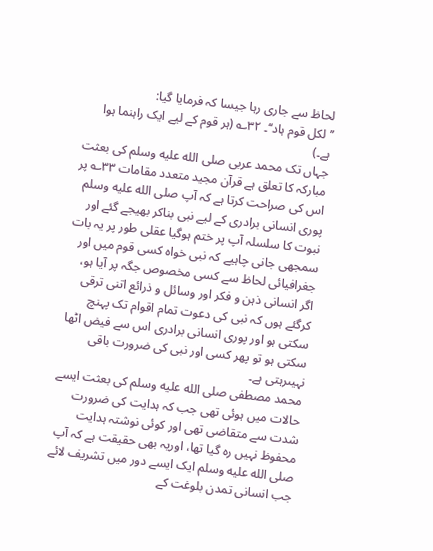لحاظ سے جاری رہا جیسا کہ فرمایا گیا:
’’لکل قوم ہاد‘‘۔ ۳۲؎ (ہر قوم کے لیے ایک راہنما ہوا ہے۔)
جہاں تک محمد عربی صلى الله عليه وسلم کی بعثت مبارکہ کا تعلق ہے قرآن مجید متعدد مقامات ۳۳؎ پر اس کی صراحت کرتا ہے کہ آپ صلى الله عليه وسلم پوری انسانی برادری کے لیے نبی بناکر بھیجے گئے اور نبوت کا سلسلہ آپ پر ختم ہوگیا عقلی طور پر یہ بات سمجھی جانی چاہیے کہ نبی خواہ کسی قوم میں اور جغرافیائی لحاظ سے کسی مخصوص جگہ پر آیا ہو، اگر انسانی ذہن و فکر اور وسائل و ذرائع اتنی ترقی کرگئے ہوں کہ نبی کی دعوت تمام اقوام تک پہنچ سکتی ہو اور پوری انسانی برادری اس سے فیض اٹھا سکتی ہو تو پھر کسی اور نبی کی ضرورت باقی نہیںرہتی ہے۔
محمد مصطفی صلى الله عليه وسلم کی بعثت ایسے حالات میں ہوئی تھی جب کہ ہدایت کی ضرورت شدت سے متقاضی تھی اور کوئی نوشتہ ہدایت محفوظ نہیں رہ گیا تھا، اوریہ بھی حقیقت ہے کہ آپ صلى الله عليه وسلم ایک ایسے دور میں تشریف لائے جب انسانی تمدن بلوغت کے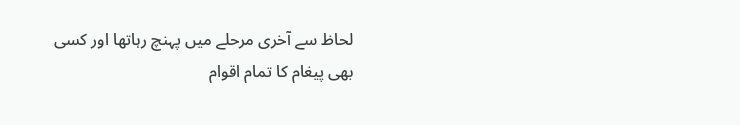لحاظ سے آخری مرحلے میں پہنچ رہاتھا اور کسی بھی پیغام کا تمام اقوام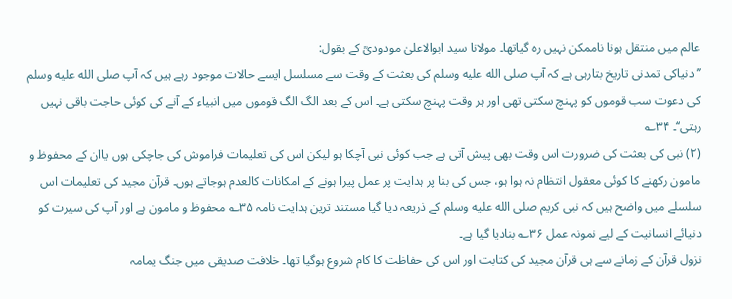عالم میں منتقل ہونا ناممکن نہیں رہ گیاتھا۔ مولانا سید ابوالاعلیٰ مودودیؒ کے بقول:
’’دنیاکی تمدنی تاریخ بتارہی ہے کہ آپ صلى الله عليه وسلم کی بعثت کے وقت سے مسلسل ایسے حالات موجود رہے ہیں کہ آپ صلى الله عليه وسلم کی دعوت سب قوموں کو پہنچ سکتی تھی اور ہر وقت پہنچ سکتی ہے۔ اس کے بعد الگ الگ قوموں میں انبیاء کے آنے کی کوئی حاجت باقی نہیں رہتی‘‘۔ ۳۴؎
(۲) نبی کی بعثت کی ضرورت اس وقت بھی پیش آتی ہے جب کوئی نبی آچکا ہو لیکن اس کی تعلیمات فراموش کی جاچکی ہوں یاان کے محفوظ و مامون رکھنے کا کوئی معقول انتظام نہ ہوا ہو، جس کی بنا پر ہدایت پر عمل پیرا ہونے کے امکانات کالعدم ہوجاتے ہوں۔ قرآن مجید کی تعلیمات اس سلسلے میں واضح ہیں کہ نبی کریم صلى الله عليه وسلم کے ذریعہ دیا گیا مستند ترین ہدایت نامہ ۳۵؎ محفوظ و مامون ہے اور آپ کی سیرت کو دنیائے انسانیت کے لیے نمونہ عمل ۳۶؎ بنادیا گیا ہے۔
نزول قرآن کے زمانے سے ہی قرآن مجید کی کتابت اور اس کی حفاظت کا کام شروع ہوگیا تھا۔ خلافت صدیقی میں جنگ یمامہ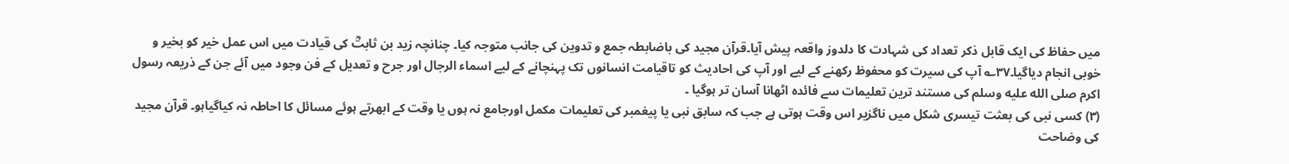میں حفاظ کی ایک قابل ذکر تعداد کی شہادت کا دلدوز واقعہ پیش آیا۔قرآن مجید کی باضابطہ جمع و تدوین کی جانب متوجہ کیا۔ چنانچہ زید بن ثابتؓ کی قیادت میں اس عمل خیر کو بخیر و خوبی انجام دیاگیا۔۳۷؎ آپ کی سیرت کو محفوظ رکھنے کے لیے اور آپ کی احادیث کو تاقیامت انسانوں تک پہنچانے کے لیے اسماء الرجال اور جرح و تعدیل کے فن وجود میں آئے جن کے ذریعہ رسول اکرم صلى الله عليه وسلم کی مستند ترین تعلیمات سے فائدہ اٹھانا آسان تر ہوگیا ۔
(۳) کسی نبی کی بعثت تیسری شکل میں ناگزیر اس وقت ہوتی ہے جب کہ سابق نبی یا پیغمبر کی تعلیمات مکمل اورجامع نہ ہوں یا وقت کے ابھرتے ہوئے مسائل کا احاطہ نہ کیاگیاہو۔ قرآن مجید کی وضاحت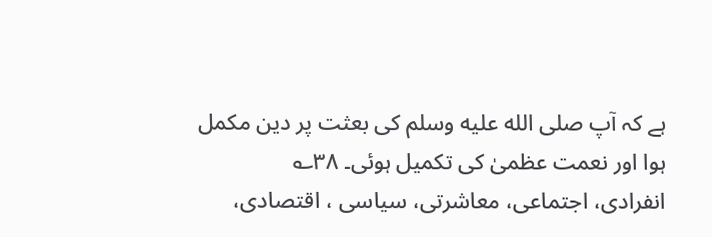ہے کہ آپ صلى الله عليه وسلم کی بعثت پر دین مکمل ہوا اور نعمت عظمیٰ کی تکمیل ہوئی۔ ۳۸؎
انفرادی، اجتماعی، معاشرتی، سیاسی ، اقتصادی،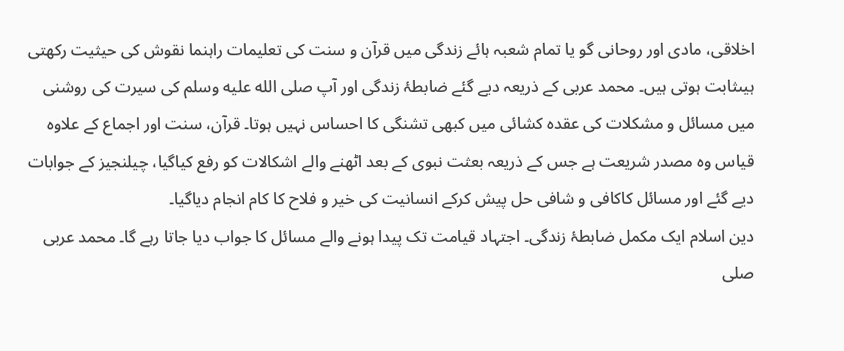اخلاقی، مادی اور روحانی گو یا تمام شعبہ ہائے زندگی میں قرآن و سنت کی تعلیمات راہنما نقوش کی حیثیت رکھتی ہیںثابت ہوتی ہیں۔ محمد عربی کے ذریعہ دیے گئے ضابطۂ زندگی اور آپ صلى الله عليه وسلم کی سیرت کی روشنی میں مسائل و مشکلات کی عقدہ کشائی میں کبھی تشنگی کا احساس نہیں ہوتا۔ قرآن، سنت اور اجماع کے علاوہ قیاس وہ مصدر شریعت ہے جس کے ذریعہ بعثت نبوی کے بعد اٹھنے والے اشکالات کو رفع کیاگیا، چیلنجیز کے جوابات دیے گئے اور مسائل کاکافی و شافی حل پیش کرکے انسانیت کی خیر و فلاح کا کام انجام دیاگیا۔
دین اسلام ایک مکمل ضابطۂ زندگی۔ اجتہاد قیامت تک پیدا ہونے والے مسائل کا جواب دیا جاتا رہے گا۔ محمد عربی صلى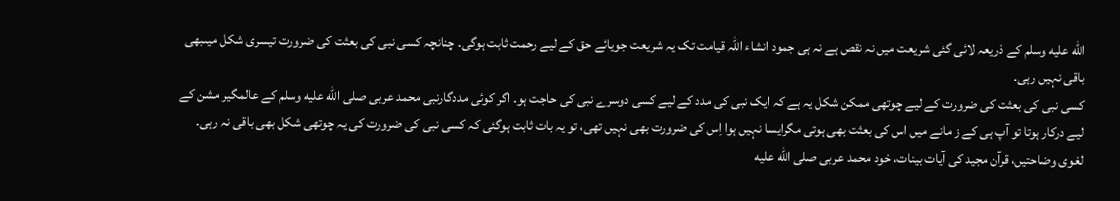الله عليه وسلم کے ذریعہ لائی گئی شریعت میں نہ نقص ہے نہ ہی جمود انشاء اللہ قیامت تک یہ شریعت جویائے حق کے لیے رحمت ثابت ہوگی۔ چنانچہ کسی نبی کی بعثت کی ضرورت تیسری شکل میںبھی باقی نہیں رہی۔
کسی نبی کی بعثت کی ضرورت کے لیے چوتھی ممکن شکل یہ ہے کہ ایک نبی کی مدد کے لیے کسی دوسرے نبی کی حاجت ہو۔ اگر کوئی مددگارنبی محمد عربی صلى الله عليه وسلم کے عالمگیر مشن کے لیے درکار ہوتا تو آپ ہی کے ز مانے میں اس کی بعثت بھی ہوتی مگرایسا نہیں ہوا اِس کی ضرورت بھی نہیں تھی، تو یہ بات ثابت ہوگئی کہ کسی نبی کی ضرورت کی یہ چوتھی شکل بھی باقی نہ رہی۔
لغوی وضاحتیں، قرآن مجید کی آیات بینات، خود محمد عربی صلى الله عليه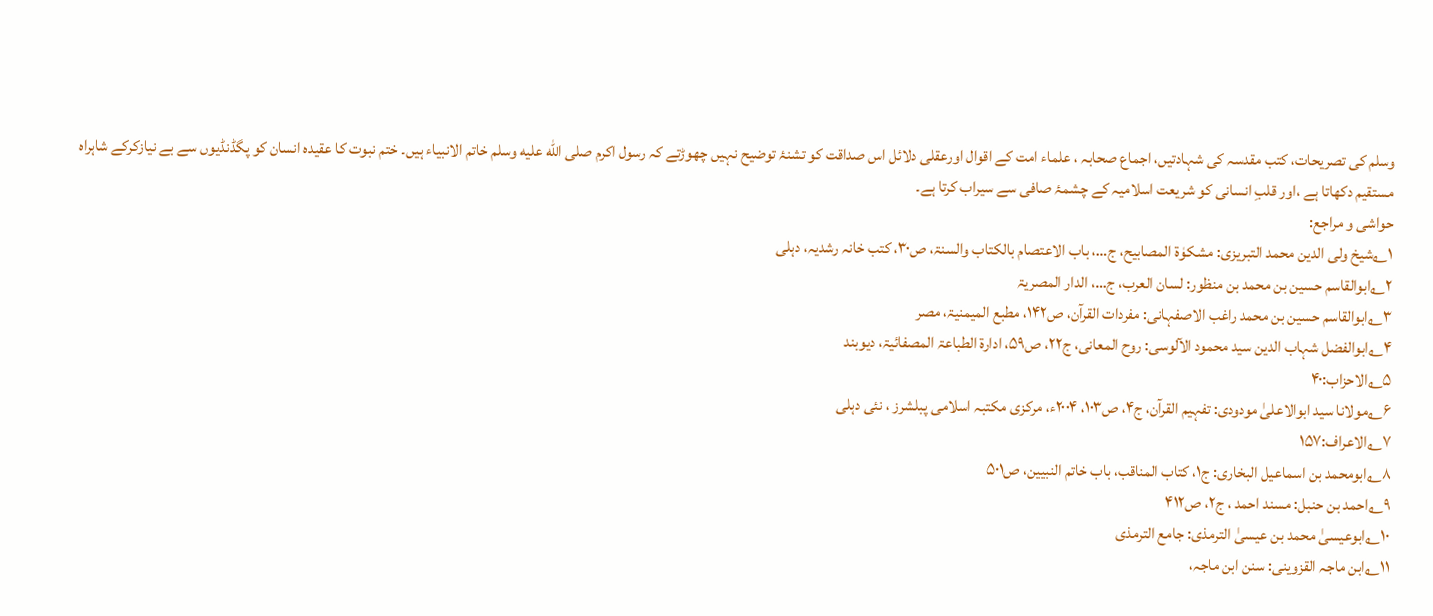وسلم کی تصریحات، کتب مقدسہ کی شہادتیں، اجماع صحابہ ، علماء امت کے اقوال اورعقلی دلائل اس صداقت کو تشنۂ توضیح نہیں چھوڑتے کہ رسول اکرم صلى الله عليه وسلم خاتم الانبیاء ہیں۔ ختم نبوت کا عقیدہ انسان کو پگڈنڈیوں سے بے نیازکرکے شاہراہ مستقیم دکھاتا ہے ،اور قلبِ انسانی کو شریعت اسلامیہ کے چشمۂ صافی سے سیراب کرتا ہے۔
حواشی و مراجع:
۱؎شیخ ولی الدین محمد التبریزی: مشکوٰۃ المصابیح، ج…، باب الاعتصام بالکتاب والسنۃ، ص۳۰، کتب خانہ رشدیہ، دہلی
۲؎ابوالقاسم حسین بن محمد بن منظور: لسان العرب، ج…، الدار المصریۃ
۳؎ابوالقاسم حسین بن محمد راغب الاصفہانی: مفردات القرآن، ص۱۴۲، مطبع المیمنیۃ، مصر
۴؎ابوالفضل شہاب الدین سید محمود الآلوسی: روح المعانی، ج۲۲، ص۵۹، ادارۃ الطباعۃ المصفائیۃ، دیوبند
۵؎الاحزاب:۴۰
۶؎مولانا سید ابوالاعلیٰ مودودی: تفہیم القرآن، ج۴، ص۱۰۳، ۲۰۰۴ء، مرکزی مکتبہ اسلامی پبلشرز ، نئی دہلی
۷؎الاعراف:۱۵۷
۸؎ابومحمد بن اسماعیل البخاری: ج۱، کتاب المناقب، باب خاتم النبیین، ص۵۰۱
۹؎احمد بن حنبل: مسند احمد ، ج۲، ص۴۱۲
۱۰؎ابوعیسیٰ محمد بن عیسیٰ الترمذی: جامع الترمذی
۱۱؎ابن ماجہ القزوینی: سنن ابن ماجہ،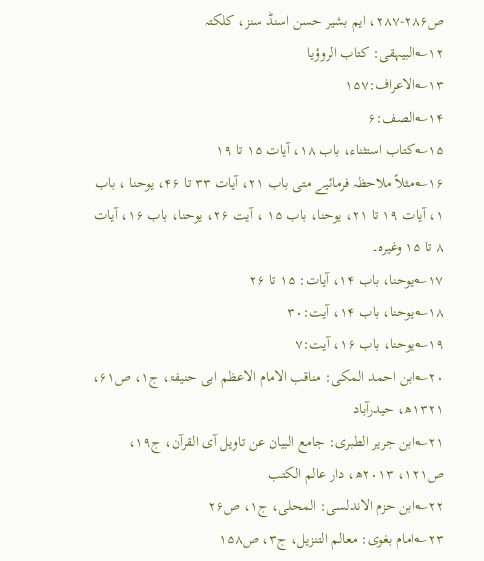ص۲۸۶-۲۸۷، ایم بشیر حسن اسنڈ سنز، کلکتہ
۱۲؎البیہقی: کتاب الروؤیا
۱۳؎الاعراف:۱۵۷
۱۴؎الصف:۶
۱۵؎کتاب استثناء، باب ۱۸، آیات ۱۵ تا ۱۹
۱۶؎مثلاً ملاحظہ فرمائیے متی باب ۲۱، آیات ۳۳ تا ۴۶، یوحنا ، باب ۱، آیات ۱۹ تا ۲۱، یوحنا، باب ۱۵ ، آیت ۲۶، یوحنا، باب ۱۶، آیات ۸ تا ۱۵ وغیرہ۔
۱۷؎یوحنا، باب ۱۴، آیات: ۱۵ تا ۲۶
۱۸؎یوحنا، باب ۱۴، آیت:۳۰
۱۹؎یوحنا، باب ۱۶، آیت:۷
۲۰؎ابن احمد المکی: مناقب الامام الاعظم ابی حنیفۃ، ج۱، ص۶۱، ۱۳۲۱ھ، حیدرآباد
۲۱؎ابن جریر الطبری: جامع البیان عن تاویل آی القرآن، ج۱۹، ص۱۲۱، ۲۰۱۳ھ، دار عالم الکتب
۲۲؎ابن حزم الاندلسی: المحلی، ج۱، ص۲۶
۲۳؎امام بغوی: معالم التنزیل، ج۳، ص۱۵۸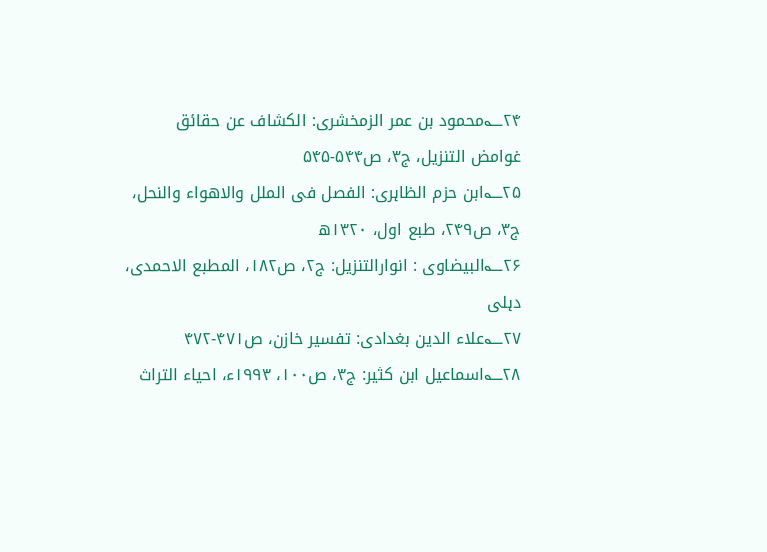۲۴؎محمود بن عمر الزمخشری: الکشاف عن حقائق غوامض التنزیل، ج۳، ص۵۴۴-۵۴۵
۲۵؎ابن حزم الظاہری: الفصل فی الملل والاھواء والنحل، ج۳، ص۲۴۹، طبع اول، ۱۳۲۰ھ
۲۶؎البیضاوی : انوارالتنزیل: ج۲، ص۱۸۲، المطبع الاحمدی، دہلی
۲۷؎علاء الدین بغدادی: تفسیر خازن، ص۴۷۱-۴۷۲
۲۸؎اسماعیل ابن کثیر: ج۳، ص۱۰۰، ۱۹۹۳ء، احیاء التراث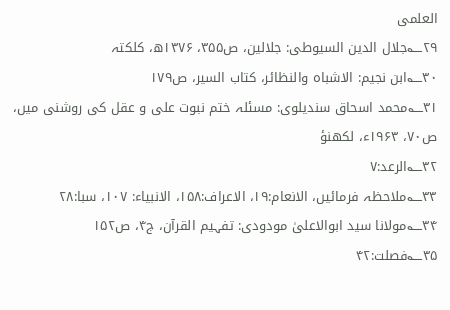العلمی
۲۹؎جلال الدین السیوطی: جلالین، ص۳۵۵، ۱۳۷۶ھ، کلکتہ
۳۰؎ابن نجیم: الاشباہ والنظائر، کتاب السیر، ص۱۷۹
۳۱؎محمد اسحاق سندیلوی: مسئلہ ختم نبوت علی و عقل کی روشنی میں، ص۷۰، ۱۹۶۳ء، لکھنؤ
۳۲؎الرعد:۷
۳۳؎ملاحظہ فرمائیں، الانعام:۱۹، الاعراف:۱۵۸، الانبیاء: ۱۰۷، سبا:۲۸
۳۴؎مولانا سید ابوالاعلیٰ مودودی: تفہیم القرآن، ج۴، ص۱۵۲
۳۵؎فصلت:۴۲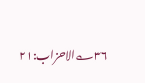۳۶؎الاحزاب:۲۱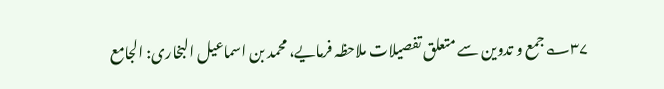۳۷؎جمع و تدوین سے متعلق تفصیلات ملاحظہ فرمایے، محمد بن اسماعیل البخاری: الجامع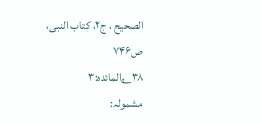الصحیح ، ج۲، کتاب النبی، ص۷۴۶
۳۸؎المائدہ:۳
مشمولہ: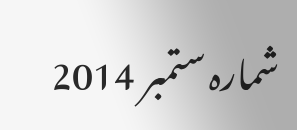شمارہ ستمبر 2014